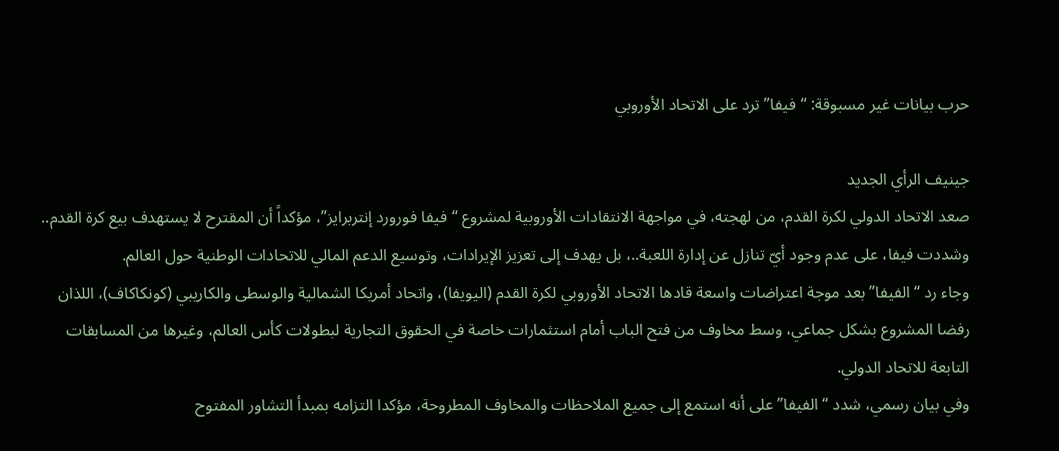حرب بيانات غير مسبوقة: “فيفا” ترد على الاتحاد الأوروبي

جينيف الرأي الجديد
صعد الاتحاد الدولي لكرة القدم، من لهجته، في مواجهة الانتقادات الأوروبية لمشروع “فيفا فورورد إنتربرايز”، مؤكداً أن المقترح لا يستهدف بيع كرة القدم..
وشددت فيفا، على عدم وجود أيّ تنازل عن إدارة اللعبة..، بل يهدف إلى تعزيز الإيرادات، وتوسيع الدعم المالي للاتحادات الوطنية حول العالم.
وجاء رد “الفيفا” بعد موجة اعتراضات واسعة قادها الاتحاد الأوروبي لكرة القدم (اليويفا)، واتحاد أمريكا الشمالية والوسطى والكاريبي (كونكاكاف)، اللذان رفضا المشروع بشكل جماعي، وسط مخاوف من فتح الباب أمام استثمارات خاصة في الحقوق التجارية لبطولات كأس العالم، وغيرها من المسابقات التابعة للاتحاد الدولي.
وفي بيان رسمي، شدد “الفيفا” على أنه استمع إلى جميع الملاحظات والمخاوف المطروحة، مؤكدا التزامه بمبدأ التشاور المفتوح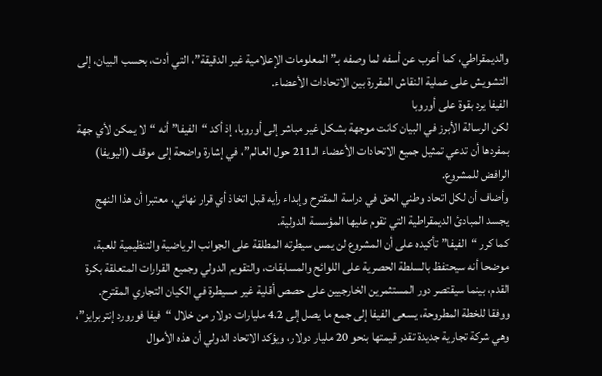والديمقراطي، كما أعرب عن أسفه لما وصفه بـ”المعلومات الإعلامية غير الدقيقة”، التي أدت، بحسب البيان، إلى التشويش على عملية النقاش المقررة بين الاتحادات الأعضاء.
الفيفا يرد بقوة على أوروبا
لكن الرسالة الأبرز في البيان كانت موجهة بشكل غير مباشر إلى أوروبا، إذ أكد “الفيفا” أنه “لا يمكن لأي جهة بمفردها أن تدعي تمثيل جميع الاتحادات الأعضاء الـ211 حول العالم”، في إشارة واضحة إلى موقف (اليويفا) الرافض للمشروع.
وأضاف أن لكل اتحاد وطني الحق في دراسة المقترح وإبداء رأيه قبل اتخاذ أي قرار نهائي، معتبرا أن هذا النهج يجسد المبادئ الديمقراطية التي تقوم عليها المؤسسة الدولية.
كما كرر “الفيفا” تأكيده على أن المشروع لن يمس سيطرته المطلقة على الجوانب الرياضية والتنظيمية للعبة، موضحا أنه سيحتفظ بالسلطة الحصرية على اللوائح والمسابقات، والتقويم الدولي وجميع القرارات المتعلقة بكرة القدم، بينما سيقتصر دور المستثمرين الخارجيين على حصص أقلية غير مسيطرة في الكيان التجاري المقترح.
ووفقا للخطة المطروحة، يسعى الفيفا إلى جمع ما يصل إلى 4.2 مليارات دولار من خلال “فيفا فورورد إنتربرايز”، وهي شركة تجارية جديدة تقدر قيمتها بنحو 20 مليار دولار، ويؤكد الاتحاد الدولي أن هذه الأموال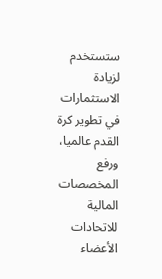ستستخدم لزيادة الاستثمارات في تطوير كرة القدم عالميا، ورفع المخصصات المالية للاتحادات الأعضاء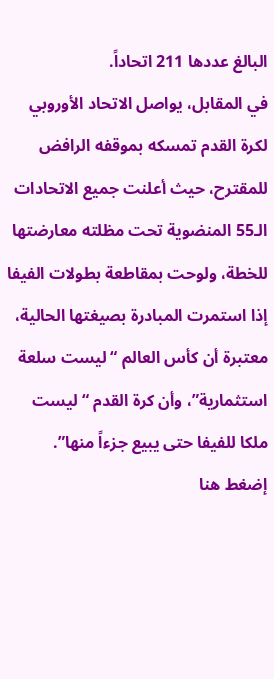البالغ عددها 211 اتحاداً.
في المقابل، يواصل الاتحاد الأوروبي لكرة القدم تمسكه بموقفه الرافض للمقترح، حيث أعلنت جميع الاتحادات الـ55 المنضوية تحت مظلته معارضتها للخطة، ولوحت بمقاطعة بطولات الفيفا إذا استمرت المبادرة بصيغتها الحالية، معتبرة أن كأس العالم “ليست سلعة استثمارية”، وأن كرة القدم “ليست ملكا للفيفا حتى يبيع جزءاً منها”.
إضغط هنا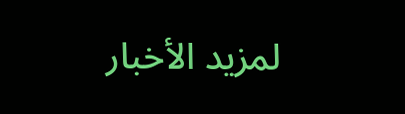لمزيد الأخبار